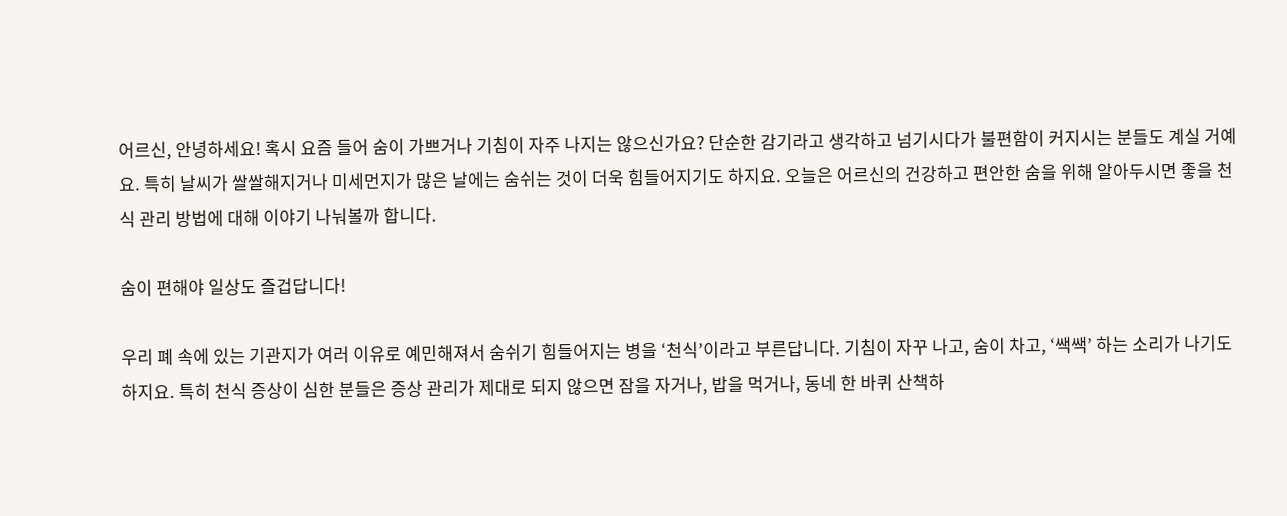어르신, 안녕하세요! 혹시 요즘 들어 숨이 가쁘거나 기침이 자주 나지는 않으신가요? 단순한 감기라고 생각하고 넘기시다가 불편함이 커지시는 분들도 계실 거예요. 특히 날씨가 쌀쌀해지거나 미세먼지가 많은 날에는 숨쉬는 것이 더욱 힘들어지기도 하지요. 오늘은 어르신의 건강하고 편안한 숨을 위해 알아두시면 좋을 천식 관리 방법에 대해 이야기 나눠볼까 합니다.

숨이 편해야 일상도 즐겁답니다!

우리 폐 속에 있는 기관지가 여러 이유로 예민해져서 숨쉬기 힘들어지는 병을 ‘천식’이라고 부른답니다. 기침이 자꾸 나고, 숨이 차고, ‘쌕쌕’ 하는 소리가 나기도 하지요. 특히 천식 증상이 심한 분들은 증상 관리가 제대로 되지 않으면 잠을 자거나, 밥을 먹거나, 동네 한 바퀴 산책하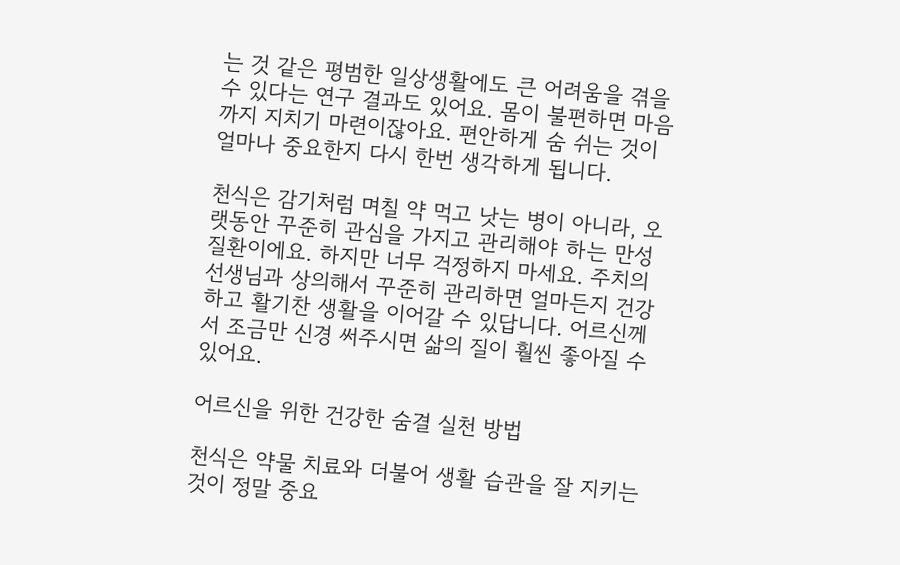는 것 같은 평범한 일상생활에도 큰 어려움을 겪을 수 있다는 연구 결과도 있어요. 몸이 불편하면 마음까지 지치기 마련이잖아요. 편안하게 숨 쉬는 것이 얼마나 중요한지 다시 한번 생각하게 됩니다.

천식은 감기처럼 며칠 약 먹고 낫는 병이 아니라, 오랫동안 꾸준히 관심을 가지고 관리해야 하는 만성 질환이에요. 하지만 너무 걱정하지 마세요. 주치의 선생님과 상의해서 꾸준히 관리하면 얼마든지 건강하고 활기찬 생활을 이어갈 수 있답니다. 어르신께서 조금만 신경 써주시면 삶의 질이 훨씬 좋아질 수 있어요.

어르신을 위한 건강한 숨결 실천 방법

천식은 약물 치료와 더불어 생활 습관을 잘 지키는 것이 정말 중요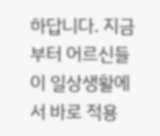하답니다. 지금부터 어르신들이 일상생활에서 바로 적용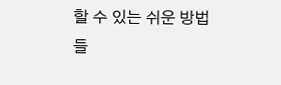할 수 있는 쉬운 방법들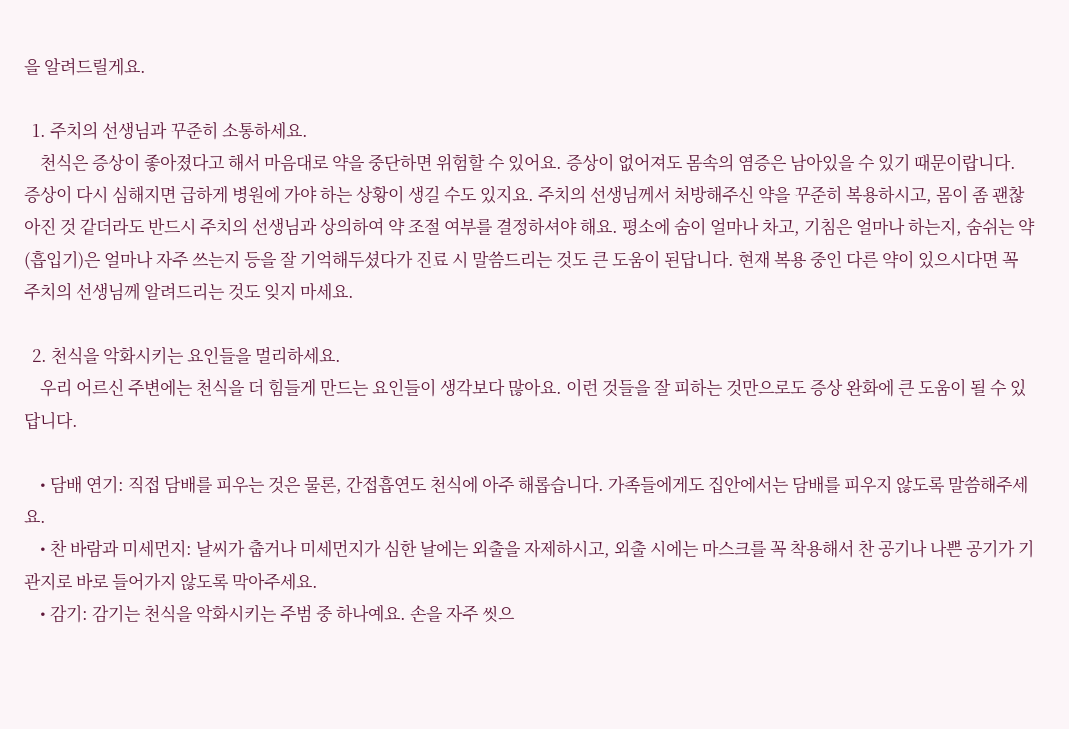을 알려드릴게요.

  1. 주치의 선생님과 꾸준히 소통하세요.
    천식은 증상이 좋아졌다고 해서 마음대로 약을 중단하면 위험할 수 있어요. 증상이 없어져도 몸속의 염증은 남아있을 수 있기 때문이랍니다. 증상이 다시 심해지면 급하게 병원에 가야 하는 상황이 생길 수도 있지요. 주치의 선생님께서 처방해주신 약을 꾸준히 복용하시고, 몸이 좀 괜찮아진 것 같더라도 반드시 주치의 선생님과 상의하여 약 조절 여부를 결정하셔야 해요. 평소에 숨이 얼마나 차고, 기침은 얼마나 하는지, 숨쉬는 약(흡입기)은 얼마나 자주 쓰는지 등을 잘 기억해두셨다가 진료 시 말씀드리는 것도 큰 도움이 된답니다. 현재 복용 중인 다른 약이 있으시다면 꼭 주치의 선생님께 알려드리는 것도 잊지 마세요.

  2. 천식을 악화시키는 요인들을 멀리하세요.
    우리 어르신 주변에는 천식을 더 힘들게 만드는 요인들이 생각보다 많아요. 이런 것들을 잘 피하는 것만으로도 증상 완화에 큰 도움이 될 수 있답니다.

    • 담배 연기: 직접 담배를 피우는 것은 물론, 간접흡연도 천식에 아주 해롭습니다. 가족들에게도 집안에서는 담배를 피우지 않도록 말씀해주세요.
    • 찬 바람과 미세먼지: 날씨가 춥거나 미세먼지가 심한 날에는 외출을 자제하시고, 외출 시에는 마스크를 꼭 착용해서 찬 공기나 나쁜 공기가 기관지로 바로 들어가지 않도록 막아주세요.
    • 감기: 감기는 천식을 악화시키는 주범 중 하나예요. 손을 자주 씻으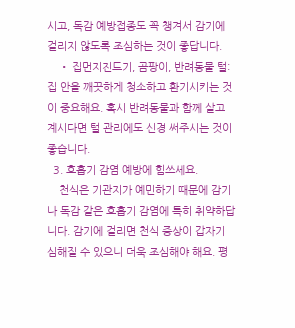시고, 독감 예방접종도 꼭 챙겨서 감기에 걸리지 않도록 조심하는 것이 좋답니다.
    • 집먼지진드기, 곰팡이, 반려동물 털: 집 안을 깨끗하게 청소하고 환기시키는 것이 중요해요. 혹시 반려동물과 함께 살고 계시다면 털 관리에도 신경 써주시는 것이 좋습니다.
  3. 호흡기 감염 예방에 힘쓰세요.
    천식은 기관지가 예민하기 때문에 감기나 독감 같은 호흡기 감염에 특히 취약하답니다. 감기에 걸리면 천식 증상이 갑자기 심해질 수 있으니 더욱 조심해야 해요. 평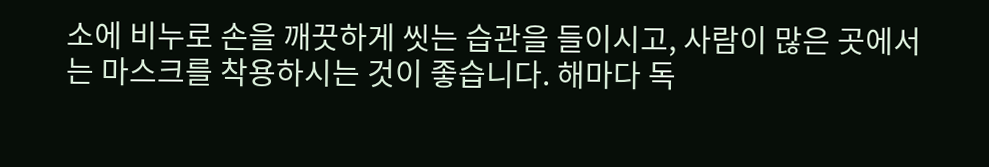소에 비누로 손을 깨끗하게 씻는 습관을 들이시고, 사람이 많은 곳에서는 마스크를 착용하시는 것이 좋습니다. 해마다 독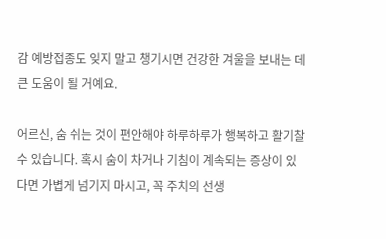감 예방접종도 잊지 말고 챙기시면 건강한 겨울을 보내는 데 큰 도움이 될 거예요.

어르신, 숨 쉬는 것이 편안해야 하루하루가 행복하고 활기찰 수 있습니다. 혹시 숨이 차거나 기침이 계속되는 증상이 있다면 가볍게 넘기지 마시고, 꼭 주치의 선생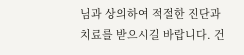님과 상의하여 적절한 진단과 치료를 받으시길 바랍니다. 건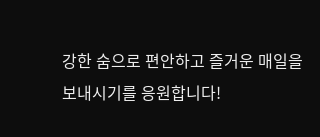강한 숨으로 편안하고 즐거운 매일을 보내시기를 응원합니다!